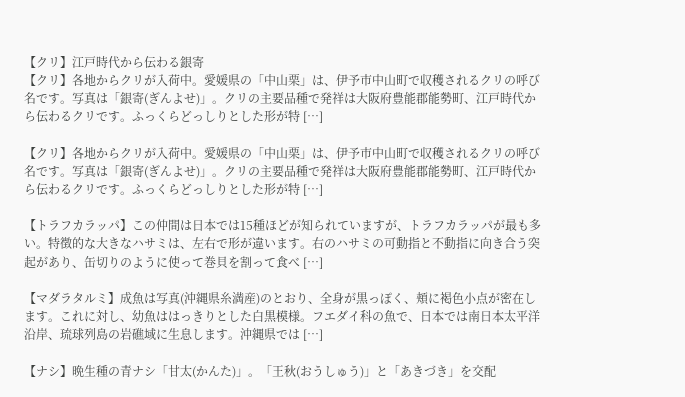【クリ】江戸時代から伝わる銀寄
【クリ】各地からクリが入荷中。愛媛県の「中山栗」は、伊予市中山町で収穫されるクリの呼び名です。写真は「銀寄(ぎんよせ)」。クリの主要品種で発祥は大阪府豊能郡能勢町、江戸時代から伝わるクリです。ふっくらどっしりとした形が特 […]

【クリ】各地からクリが入荷中。愛媛県の「中山栗」は、伊予市中山町で収穫されるクリの呼び名です。写真は「銀寄(ぎんよせ)」。クリの主要品種で発祥は大阪府豊能郡能勢町、江戸時代から伝わるクリです。ふっくらどっしりとした形が特 […]

【トラフカラッパ】この仲間は日本では15種ほどが知られていますが、トラフカラッパが最も多い。特徴的な大きなハサミは、左右で形が違います。右のハサミの可動指と不動指に向き合う突起があり、缶切りのように使って巻貝を割って食べ […]

【マダラタルミ】成魚は写真(沖縄県糸満産)のとおり、全身が黒っぽく、頬に褐色小点が密在します。これに対し、幼魚ははっきりとした白黒模様。フエダイ科の魚で、日本では南日本太平洋沿岸、琉球列島の岩礁域に生息します。沖縄県では […]

【ナシ】晩生種の青ナシ「甘太(かんた)」。「王秋(おうしゅう)」と「あきづき」を交配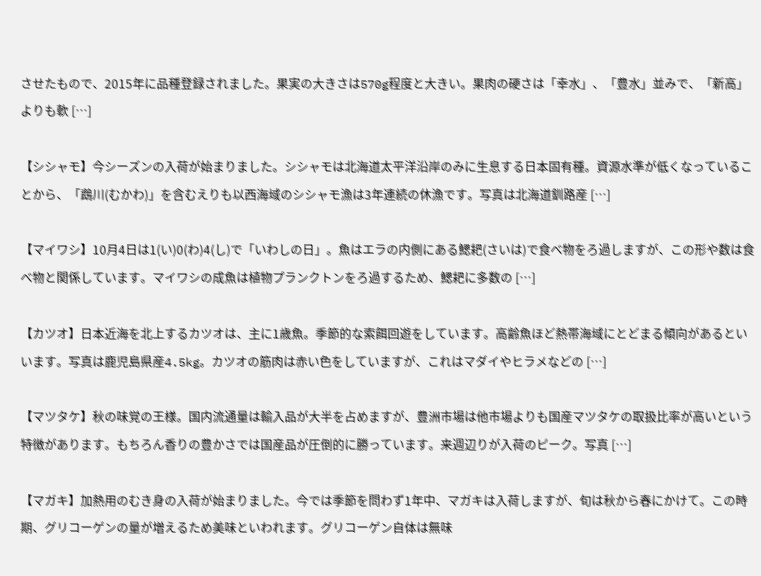させたもので、2015年に品種登録されました。果実の大きさは570g程度と大きい。果肉の硬さは「幸水」、「豊水」並みで、「新高」よりも軟 […]

【シシャモ】今シーズンの入荷が始まりました。シシャモは北海道太平洋沿岸のみに生息する日本固有種。資源水準が低くなっていることから、「鵡川(むかわ)」を含むえりも以西海域のシシャモ漁は3年連続の休漁です。写真は北海道釧路産 […]

【マイワシ】10月4日は1(い)0(わ)4(し)で「いわしの日」。魚はエラの内側にある鰓耙(さいは)で食べ物をろ過しますが、この形や数は食べ物と関係しています。マイワシの成魚は植物プランクトンをろ過するため、鰓耙に多数の […]

【カツオ】日本近海を北上するカツオは、主に1歳魚。季節的な索餌回遊をしています。高齢魚ほど熱帯海域にとどまる傾向があるといいます。写真は鹿児島県産4.5kg。カツオの筋肉は赤い色をしていますが、これはマダイやヒラメなどの […]

【マツタケ】秋の味覚の王様。国内流通量は輸入品が大半を占めますが、豊洲市場は他市場よりも国産マツタケの取扱比率が高いという特徴があります。もちろん香りの豊かさでは国産品が圧倒的に勝っています。来週辺りが入荷のピーク。写真 […]

【マガキ】加熱用のむき身の入荷が始まりました。今では季節を問わず1年中、マガキは入荷しますが、旬は秋から春にかけて。この時期、グリコーゲンの量が増えるため美味といわれます。グリコーゲン自体は無味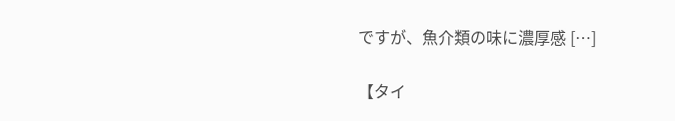ですが、魚介類の味に濃厚感 […]

【タイ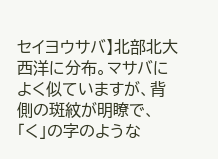セイヨウサバ】北部北大西洋に分布。マサバによく似ていますが、背側の斑紋が明瞭で、「く」の字のような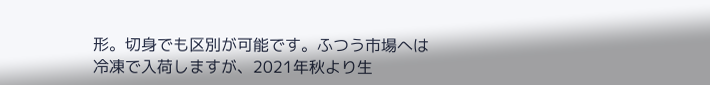形。切身でも区別が可能です。ふつう市場へは冷凍で入荷しますが、2021年秋より生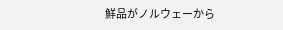鮮品がノルウェーから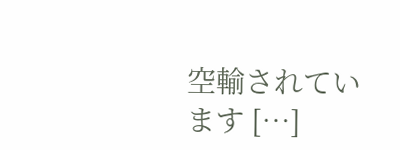空輸されています […]